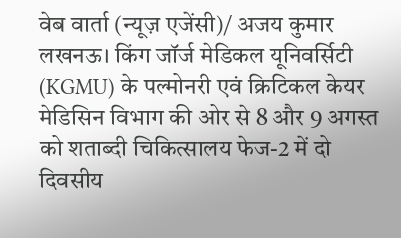वेब वार्ता (न्यूज़ एजेंसी)/ अजय कुमार
लखनऊ। किंग जॉर्ज मेडिकल यूनिवर्सिटी (KGMU) के पल्मोनरी एवं क्रिटिकल केयर मेडिसिन विभाग की ओर से 8 और 9 अगस्त को शताब्दी चिकित्सालय फेज-2 में दो दिवसीय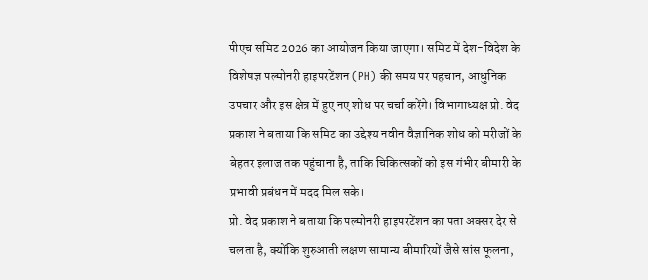पीएच समिट 2026 का आयोजन किया जाएगा। समिट में देश-विदेश के विशेषज्ञ पल्मोनरी हाइपरटेंशन (PH) की समय पर पहचान, आधुनिक उपचार और इस क्षेत्र में हुए नए शोध पर चर्चा करेंगे। विभागाध्यक्ष प्रो. वेद प्रकाश ने बताया कि समिट का उद्देश्य नवीन वैज्ञानिक शोध को मरीजों के बेहतर इलाज तक पहुंचाना है, ताकि चिकित्सकों को इस गंभीर बीमारी के प्रभावी प्रबंधन में मदद मिल सके।
प्रो. वेद प्रकाश ने बताया कि पल्मोनरी हाइपरटेंशन का पता अक्सर देर से चलता है, क्योंकि शुरुआती लक्षण सामान्य बीमारियों जैसे सांस फूलना,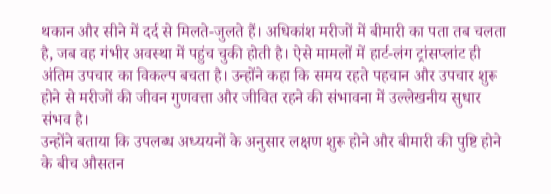थकान और सीने में दर्द से मिलते-जुलते हैं। अधिकांश मरीजों में बीमारी का पता तब चलता है, जब वह गंभीर अवस्था में पहुंच चुकी होती है। ऐसे मामलों में हार्ट-लंग ट्रांसप्लांट ही अंतिम उपचार का विकल्प बचता है। उन्होंने कहा कि समय रहते पहचान और उपचार शुरू होने से मरीजों की जीवन गुणवत्ता और जीवित रहने की संभावना में उल्लेखनीय सुधार संभव है।
उन्होंने बताया कि उपलब्ध अध्ययनों के अनुसार लक्षण शुरू होने और बीमारी की पुष्टि होने के बीच औसतन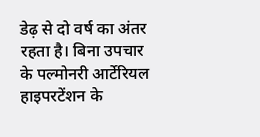डेढ़ से दो वर्ष का अंतर रहता है। बिना उपचार के पल्मोनरी आर्टेरियल हाइपरटेंशन के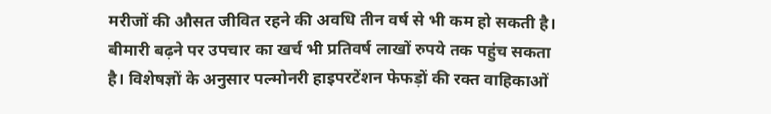मरीजों की औसत जीवित रहने की अवधि तीन वर्ष से भी कम हो सकती है। बीमारी बढ़ने पर उपचार का खर्च भी प्रतिवर्ष लाखों रुपये तक पहुंच सकता है। विशेषज्ञों के अनुसार पल्मोनरी हाइपरटेंशन फेफड़ों की रक्त वाहिकाओं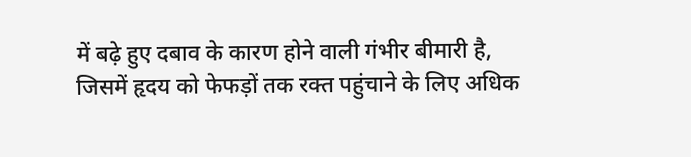में बढ़े हुए दबाव के कारण होने वाली गंभीर बीमारी है, जिसमें हृदय को फेफड़ों तक रक्त पहुंचाने के लिए अधिक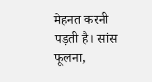मेहनत करनी पड़ती है। सांस फूलना,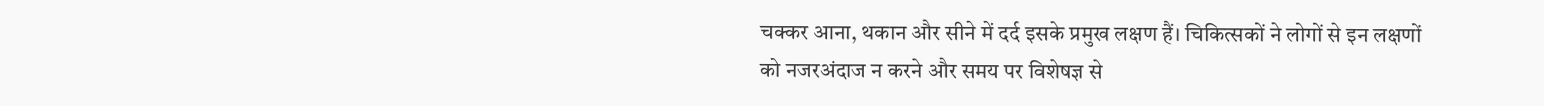चक्कर आना, थकान और सीने में दर्द इसके प्रमुख लक्षण हैं। चिकित्सकों ने लोगों से इन लक्षणों को नजरअंदाज न करने और समय पर विशेषज्ञ से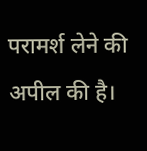परामर्श लेने की अपील की है।